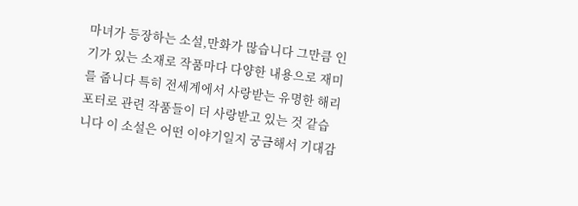마녀가 등장하는 소설,만화가 많습니다 그만큼 인기가 있는 소재로 작품마다 다양한 내용으로 재미를 줍니다 특히 전세계에서 사랑받는 유명한 해리포터로 관련 작품들이 더 사랑받고 있는 것 같습니다 이 소설은 어떤 이야기일지 궁금해서 기대감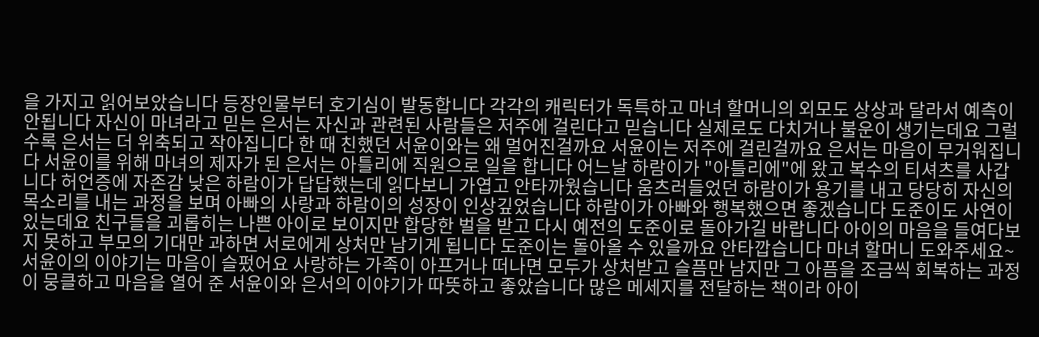을 가지고 읽어보았습니다 등장인물부터 호기심이 발동합니다 각각의 캐릭터가 독특하고 마녀 할머니의 외모도 상상과 달라서 예측이 안됩니다 자신이 마녀라고 믿는 은서는 자신과 관련된 사람들은 저주에 걸린다고 믿습니다 실제로도 다치거나 불운이 생기는데요 그럴수록 은서는 더 위축되고 작아집니다 한 때 친했던 서윤이와는 왜 멀어진걸까요 서윤이는 저주에 걸린걸까요 은서는 마음이 무거워집니다 서윤이를 위해 마녀의 제자가 된 은서는 아틀리에 직원으로 일을 합니다 어느날 하람이가 "아틀리에"에 왔고 복수의 티셔츠를 사갑니다 허언증에 자존감 낮은 하람이가 답답했는데 읽다보니 가엽고 안타까웠습니다 움츠러들었던 하람이가 용기를 내고 당당히 자신의 목소리를 내는 과정을 보며 아빠의 사랑과 하람이의 성장이 인상깊었습니다 하람이가 아빠와 행복했으면 좋겠습니다 도준이도 사연이 있는데요 친구들을 괴롭히는 나쁜 아이로 보이지만 합당한 벌을 받고 다시 예전의 도준이로 돌아가길 바랍니다 아이의 마음을 들여다보지 못하고 부모의 기대만 과하면 서로에게 상처만 남기게 됩니다 도준이는 돌아올 수 있을까요 안타깝습니다 마녀 할머니 도와주세요~ 서윤이의 이야기는 마음이 슬펐어요 사랑하는 가족이 아프거나 떠나면 모두가 상처받고 슬픔만 남지만 그 아픔을 조금씩 회복하는 과정이 뭉클하고 마음을 열어 준 서윤이와 은서의 이야기가 따뜻하고 좋았습니다 많은 메세지를 전달하는 책이라 아이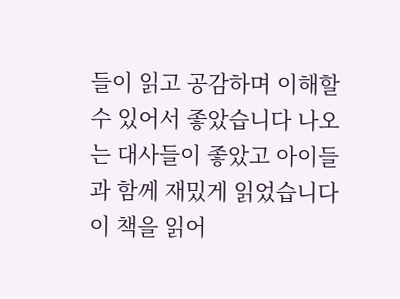들이 읽고 공감하며 이해할 수 있어서 좋았습니다 나오는 대사들이 좋았고 아이들과 함께 재밌게 읽었습니다 이 책을 읽어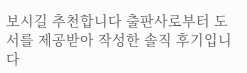보시길 추천합니다 출판사로부터 도서를 제공받아 작성한 솔직 후기입니다